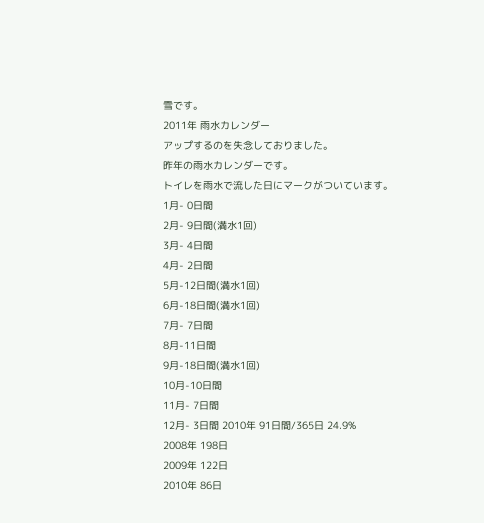雪です。
2011年 雨水カレンダー
アップするのを失念しておりました。
昨年の雨水カレンダーです。
トイレを雨水で流した日にマークがついています。
1月- 0日間
2月- 9日間(満水1回)
3月- 4日間
4月- 2日間
5月-12日間(満水1回)
6月-18日間(満水1回)
7月- 7日間
8月-11日間
9月-18日間(満水1回)
10月-10日間
11月- 7日間
12月- 3日間 2010年 91日間/365日 24.9%
2008年 198日
2009年 122日
2010年 86日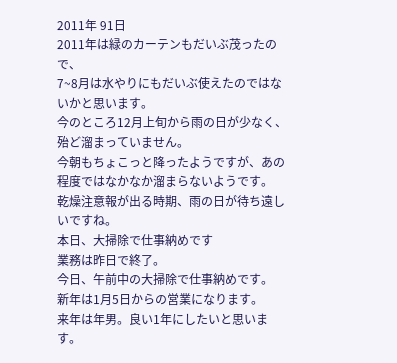2011年 91日
2011年は緑のカーテンもだいぶ茂ったので、
7~8月は水やりにもだいぶ使えたのではないかと思います。
今のところ12月上旬から雨の日が少なく、殆ど溜まっていません。
今朝もちょこっと降ったようですが、あの程度ではなかなか溜まらないようです。
乾燥注意報が出る時期、雨の日が待ち遠しいですね。
本日、大掃除で仕事納めです
業務は昨日で終了。
今日、午前中の大掃除で仕事納めです。
新年は1月5日からの営業になります。
来年は年男。良い1年にしたいと思います。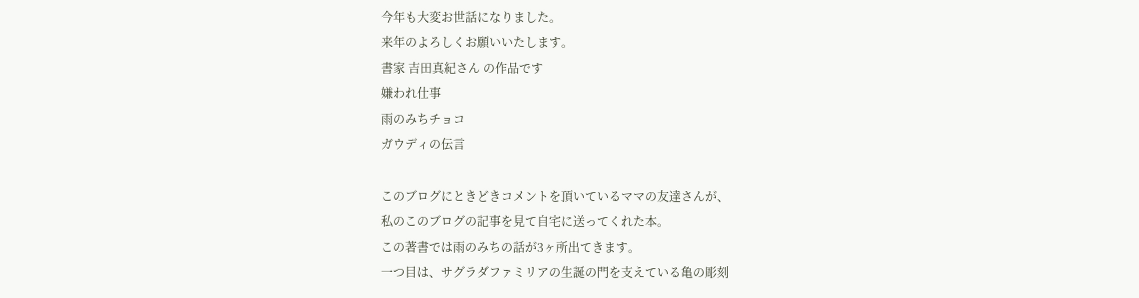今年も大変お世話になりました。
来年のよろしくお願いいたします。
書家 吉田真紀さん の作品です
嫌われ仕事
雨のみちチョコ
ガウディの伝言

このブログにときどきコメントを頂いているママの友達さんが、
私のこのブログの記事を見て自宅に送ってくれた本。
この著書では雨のみちの話が3ヶ所出てきます。
一つ目は、サグラダファミリアの生誕の門を支えている亀の彫刻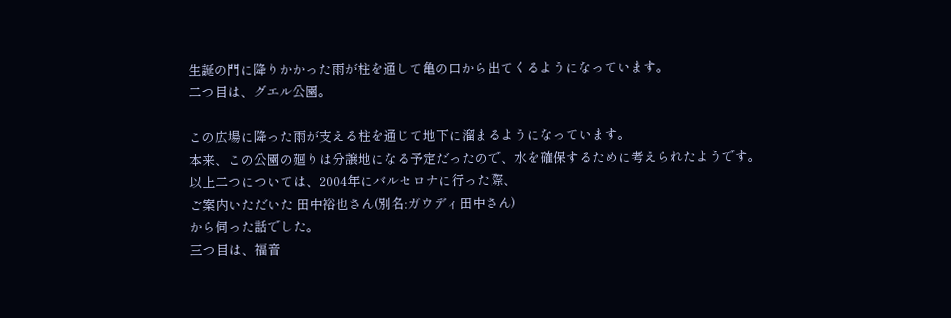生誕の門に降りかかった雨が柱を通して亀の口から出てくるようになっています。
二つ目は、グエル公園。

この広場に降った雨が支える柱を通じて地下に溜まるようになっています。
本来、この公園の廻りは分譲地になる予定だったので、水を確保するために考えられたようです。
以上二つについては、2004年にバルセロナに行った際、
ご案内いただいた 田中裕也さん(別名:ガウディ田中さん)
から伺った話でした。
三つ目は、福音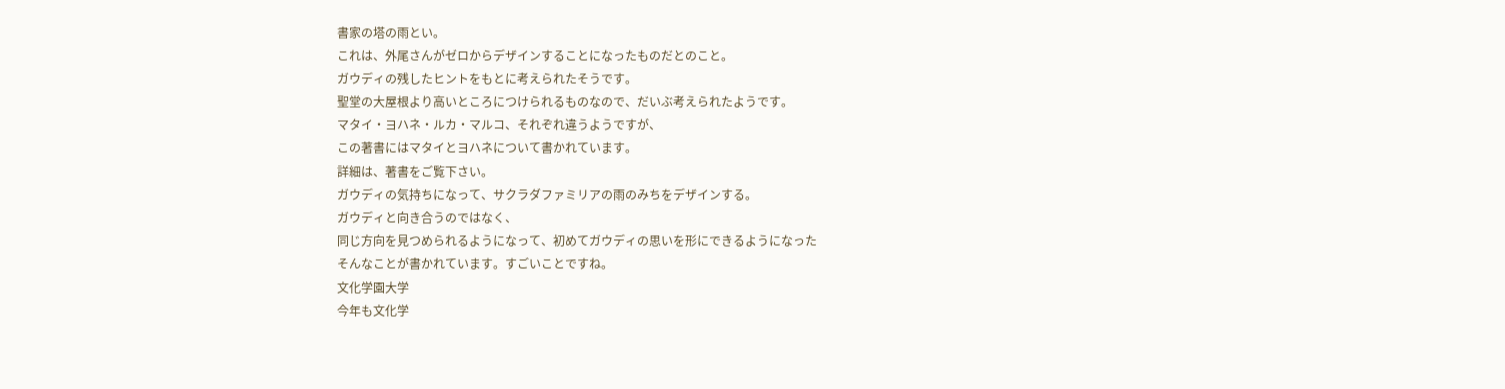書家の塔の雨とい。
これは、外尾さんがゼロからデザインすることになったものだとのこと。
ガウディの残したヒントをもとに考えられたそうです。
聖堂の大屋根より高いところにつけられるものなので、だいぶ考えられたようです。
マタイ・ヨハネ・ルカ・マルコ、それぞれ違うようですが、
この著書にはマタイとヨハネについて書かれています。
詳細は、著書をご覧下さい。
ガウディの気持ちになって、サクラダファミリアの雨のみちをデザインする。
ガウディと向き合うのではなく、
同じ方向を見つめられるようになって、初めてガウディの思いを形にできるようになった
そんなことが書かれています。すごいことですね。
文化学園大学
今年も文化学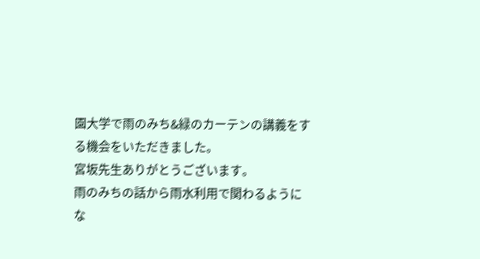園大学で雨のみち&緑のカーテンの講義をする機会をいただきました。
宮坂先生ありがとうございます。
雨のみちの話から雨水利用で関わるようにな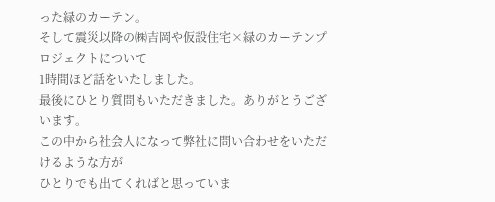った緑のカーテン。
そして震災以降の㈱吉岡や仮設住宅×緑のカーテンプロジェクトについて
1時間ほど話をいたしました。
最後にひとり質問もいただきました。ありがとうございます。
この中から社会人になって弊社に問い合わせをいただけるような方が
ひとりでも出てくればと思っていま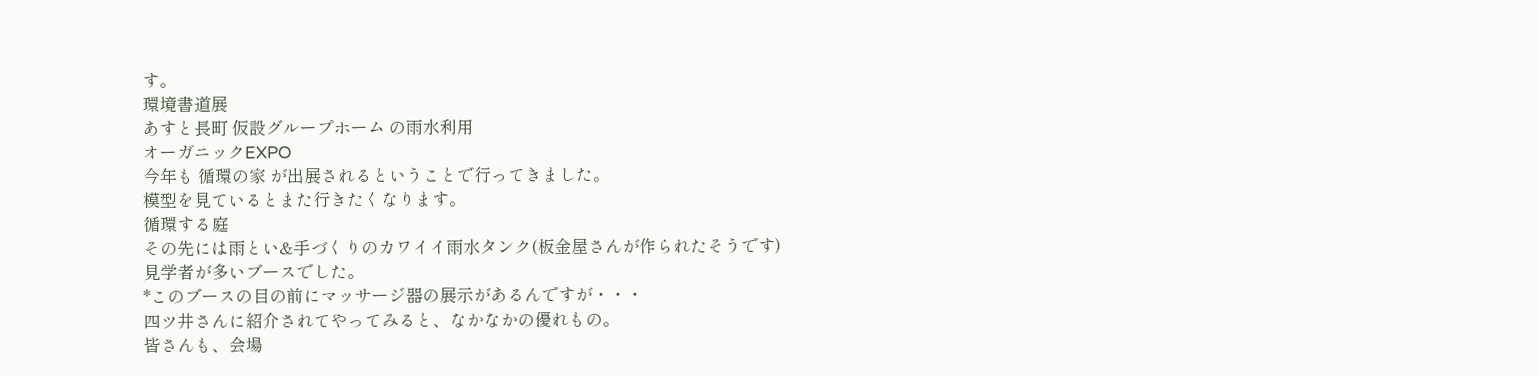す。
環境書道展
あすと長町 仮設グループホーム の雨水利用
オーガニックEXPO
今年も 循環の家 が出展されるということで行ってきました。
模型を見ているとまた行きたくなります。
循環する庭
その先には雨とい&手づくりのカワイイ雨水タンク(板金屋さんが作られたそうです)
見学者が多いブースでした。
*このブースの目の前にマッサージ器の展示があるんですが・・・
四ツ井さんに紹介されてやってみると、なかなかの優れもの。
皆さんも、会場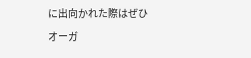に出向かれた際はぜひ
オーガ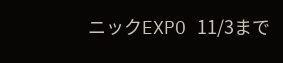ニックEXPO 11/3まで